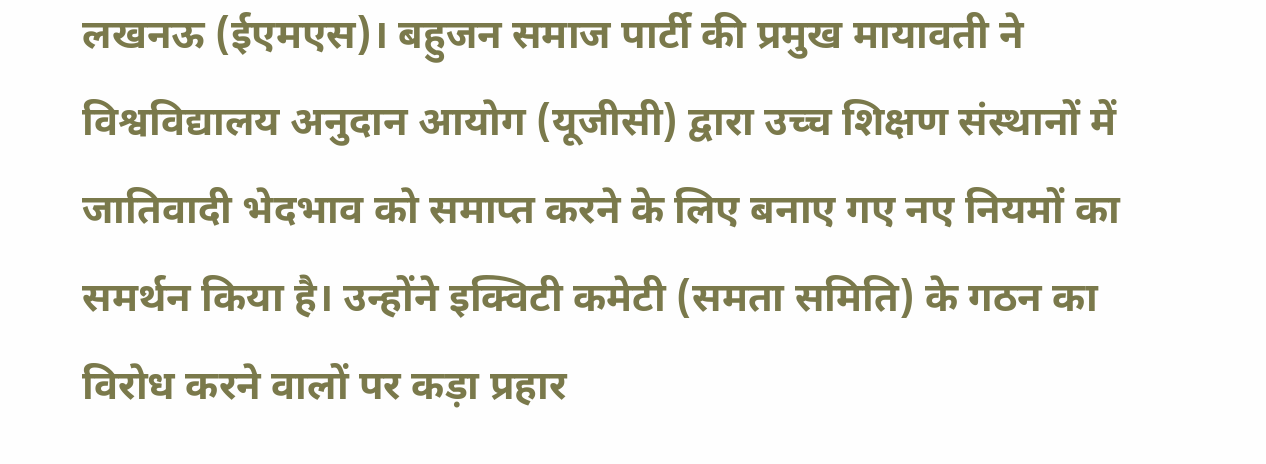लखनऊ (ईएमएस)। बहुजन समाज पार्टी की प्रमुख मायावती ने विश्वविद्यालय अनुदान आयोग (यूजीसी) द्वारा उच्च शिक्षण संस्थानों में जातिवादी भेदभाव को समाप्त करने के लिए बनाए गए नए नियमों का समर्थन किया है। उन्होंने इक्विटी कमेटी (समता समिति) के गठन का विरोध करने वालों पर कड़ा प्रहार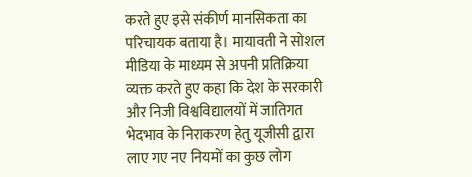करते हुए इसे संकीर्ण मानसिकता का परिचायक बताया है। मायावती ने सोशल मीडिया के माध्यम से अपनी प्रतिक्रिया व्यक्त करते हुए कहा कि देश के सरकारी और निजी विश्वविद्यालयों में जातिगत भेदभाव के निराकरण हेतु यूजीसी द्वारा लाए गए नए नियमों का कुछ लोग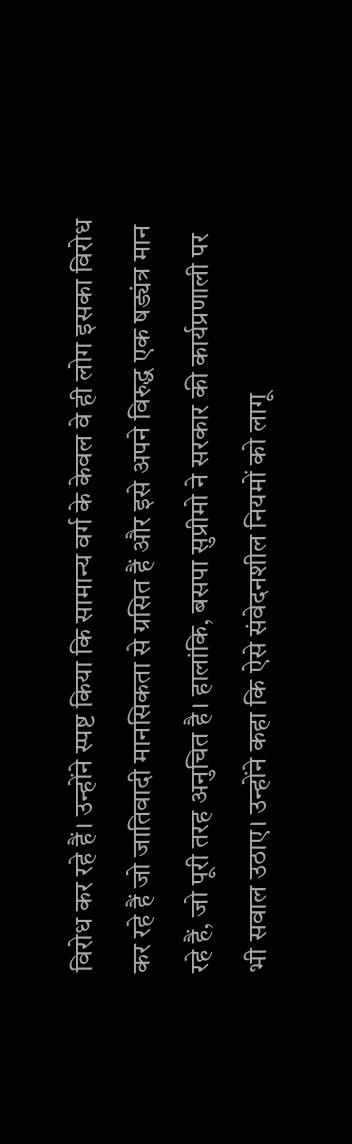विरोध कर रहे हैं। उन्होंने स्पष्ट किया कि सामान्य वर्ग के केवल वे ही लोग इसका विरोध कर रहे हैं जो जातिवादी मानसिकता से ग्रसित हैं और इसे अपने विरुद्ध एक षड्यंत्र मान रहे हैं, जो पूरी तरह अनुचित है। हालांकि, बसपा सुप्रीमो ने सरकार की कार्यप्रणाली पर भी सवाल उठाए। उन्होंने कहा कि ऐसे संवेदनशील नियमों को लागू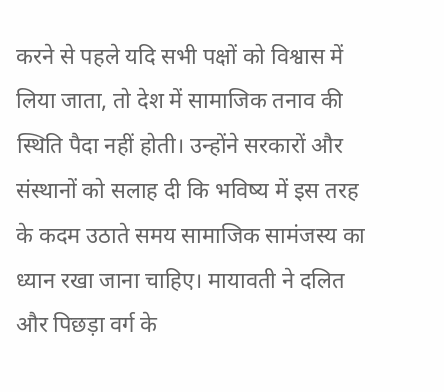करने से पहले यदि सभी पक्षों को विश्वास में लिया जाता, तो देश में सामाजिक तनाव की स्थिति पैदा नहीं होती। उन्होंने सरकारों और संस्थानों को सलाह दी कि भविष्य में इस तरह के कदम उठाते समय सामाजिक सामंजस्य का ध्यान रखा जाना चाहिए। मायावती ने दलित और पिछड़ा वर्ग के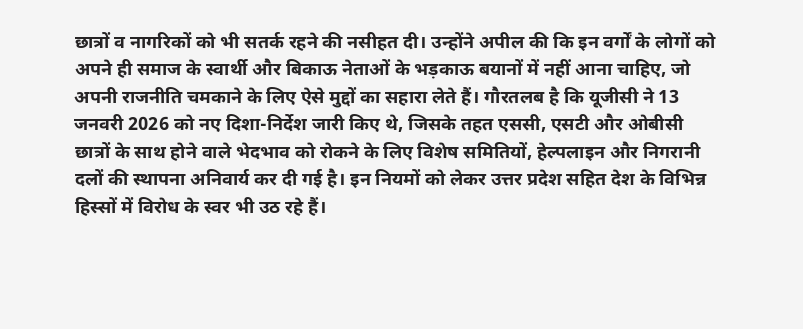छात्रों व नागरिकों को भी सतर्क रहने की नसीहत दी। उन्होंने अपील की कि इन वर्गों के लोगों को अपने ही समाज के स्वार्थी और बिकाऊ नेताओं के भड़काऊ बयानों में नहीं आना चाहिए, जो अपनी राजनीति चमकाने के लिए ऐसे मुद्दों का सहारा लेते हैं। गौरतलब है कि यूजीसी ने 13 जनवरी 2026 को नए दिशा-निर्देश जारी किए थे, जिसके तहत एससी, एसटी और ओबीसी छात्रों के साथ होने वाले भेदभाव को रोकने के लिए विशेष समितियों, हेल्पलाइन और निगरानी दलों की स्थापना अनिवार्य कर दी गई है। इन नियमों को लेकर उत्तर प्रदेश सहित देश के विभिन्न हिस्सों में विरोध के स्वर भी उठ रहे हैं।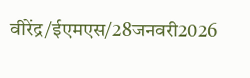वीरेंद्र/ईएमएस/28जनवरी2026